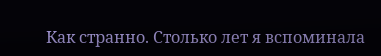Как странно. Столько лет я вспоминала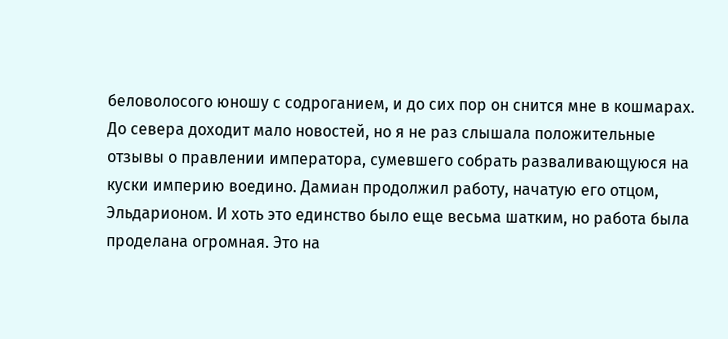беловолосого юношу с содроганием, и до сих пор он снится мне в кошмарах. До севера доходит мало новостей, но я не раз слышала положительные отзывы о правлении императора, сумевшего собрать разваливающуюся на куски империю воедино. Дамиан продолжил работу, начатую его отцом, Эльдарионом. И хоть это единство было еще весьма шатким, но работа была проделана огромная. Это на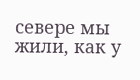севере мы жили, как у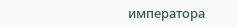императора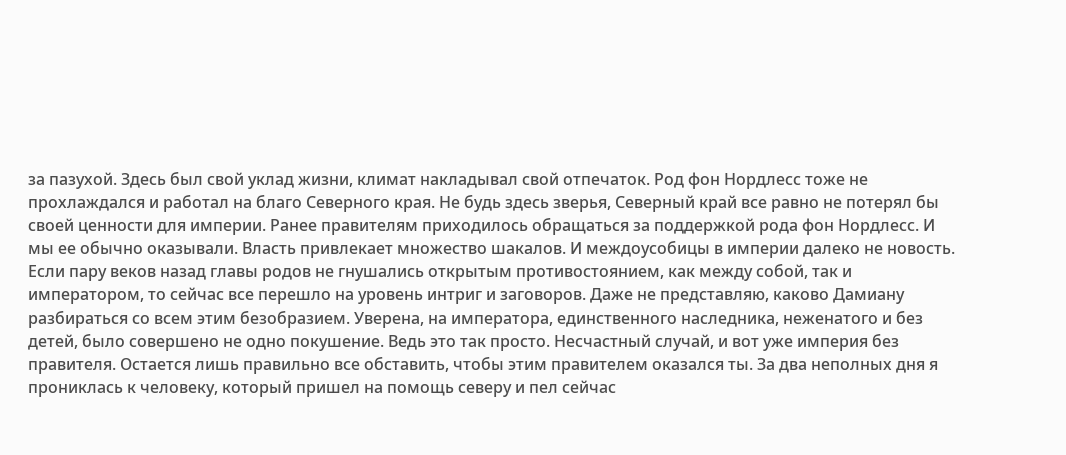за пазухой. Здесь был свой уклад жизни, климат накладывал свой отпечаток. Род фон Нордлесс тоже не прохлаждался и работал на благо Северного края. Не будь здесь зверья, Северный край все равно не потерял бы своей ценности для империи. Ранее правителям приходилось обращаться за поддержкой рода фон Нордлесс. И мы ее обычно оказывали. Власть привлекает множество шакалов. И междоусобицы в империи далеко не новость. Если пару веков назад главы родов не гнушались открытым противостоянием, как между собой, так и императором, то сейчас все перешло на уровень интриг и заговоров. Даже не представляю, каково Дамиану разбираться со всем этим безобразием. Уверена, на императора, единственного наследника, неженатого и без детей, было совершено не одно покушение. Ведь это так просто. Несчастный случай, и вот уже империя без правителя. Остается лишь правильно все обставить, чтобы этим правителем оказался ты. За два неполных дня я прониклась к человеку, который пришел на помощь северу и пел сейчас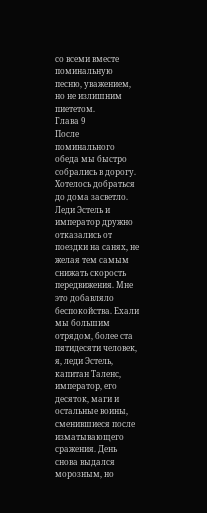со всеми вместе поминальную песню, уважением, но не излишним пиететом.
Глава 9
После поминального обеда мы быстро собрались в дорогу. Хотелось добраться до дома засветло. Леди Эстель и император дружно отказались от поездки на санях, не желая тем самым снижать скорость передвижения. Мне это добавляло беспокойства. Ехали мы большим отрядом, более ста пятидесяти человек, я, леди Эстель, капитан Таленс, император, его десяток, маги и остальные воины, сменившиеся после изматывающего сражения. День снова выдался морозным, но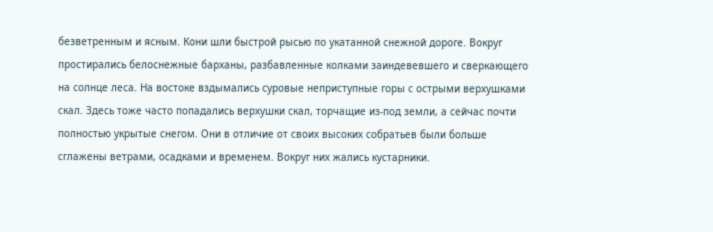безветренным и ясным. Кони шли быстрой рысью по укатанной снежной дороге. Вокруг простирались белоснежные барханы, разбавленные колками заиндевевшего и сверкающего на солнце леса. На востоке вздымались суровые неприступные горы с острыми верхушками скал. Здесь тоже часто попадались верхушки скал, торчащие из-под земли, а сейчас почти полностью укрытые снегом. Они в отличие от своих высоких собратьев были больше сглажены ветрами, осадками и временем. Вокруг них жались кустарники.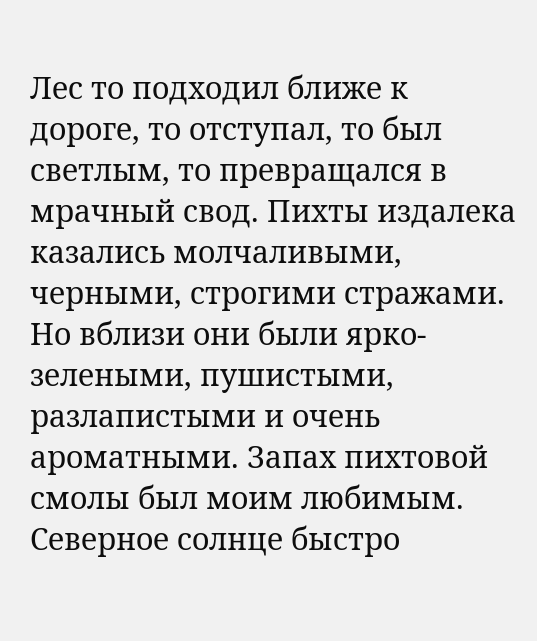Лес то подходил ближе к дороге, то отступал, то был светлым, то превращался в мрачный свод. Пихты издалека казались молчаливыми, черными, строгими стражами. Но вблизи они были ярко-зелеными, пушистыми, разлапистыми и очень ароматными. Запах пихтовой смолы был моим любимым.
Северное солнце быстро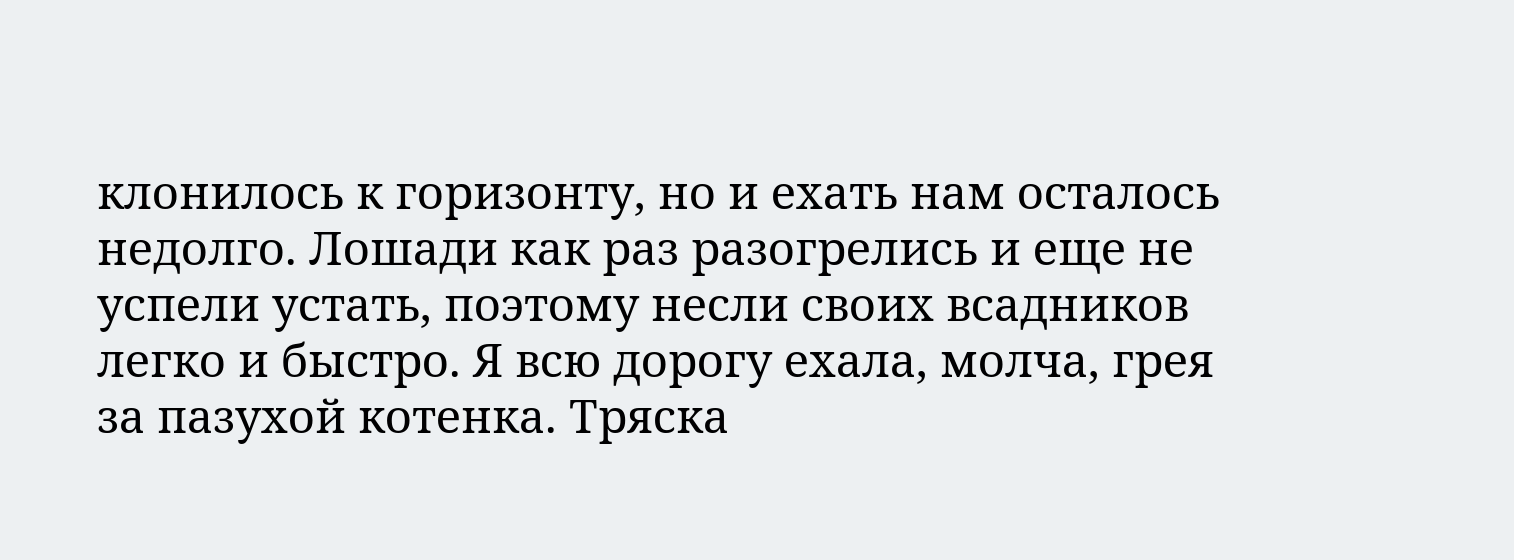клонилось к горизонту, но и ехать нам осталось недолго. Лошади как раз разогрелись и еще не успели устать, поэтому несли своих всадников легко и быстро. Я всю дорогу ехала, молча, грея за пазухой котенка. Тряска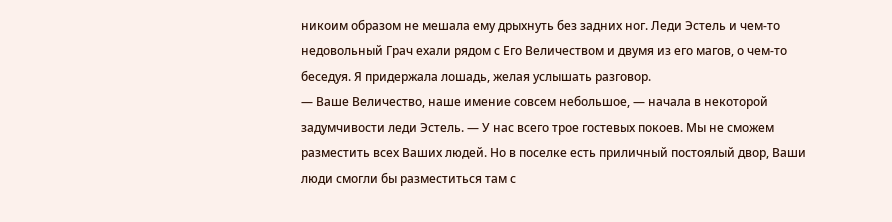никоим образом не мешала ему дрыхнуть без задних ног. Леди Эстель и чем-то недовольный Грач ехали рядом с Его Величеством и двумя из его магов, о чем-то беседуя. Я придержала лошадь, желая услышать разговор.
— Ваше Величество, наше имение совсем небольшое, — начала в некоторой задумчивости леди Эстель. — У нас всего трое гостевых покоев. Мы не сможем разместить всех Ваших людей. Но в поселке есть приличный постоялый двор, Ваши люди смогли бы разместиться там с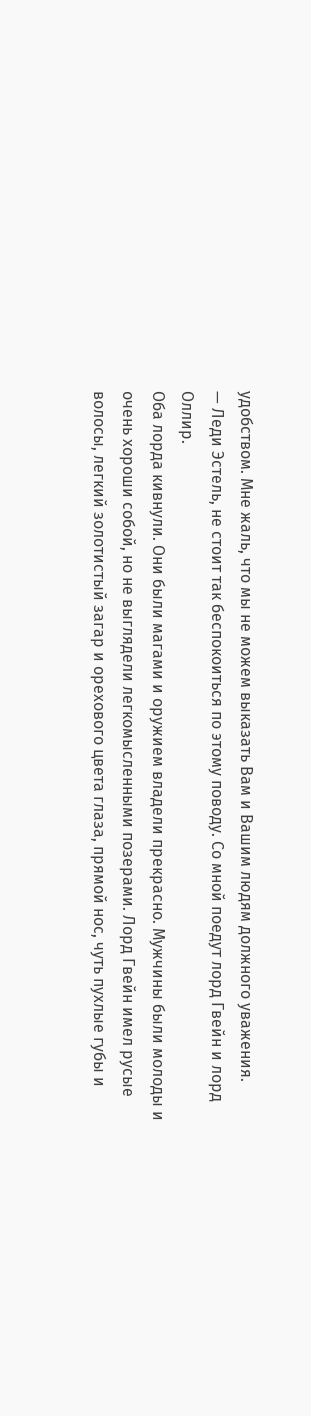удобством. Мне жаль, что мы не можем выказать Вам и Вашим людям должного уважения.
— Леди Эстель, не стоит так беспокоиться по этому поводу. Со мной поедут лорд Гвейн и лорд Оллир.
Оба лорда кивнули. Они были магами и оружием владели прекрасно. Мужчины были молоды и очень хороши собой, но не выглядели легкомысленными позерами. Лорд Гвейн имел русые волосы, легкий золотистый загар и орехового цвета глаза, прямой нос, чуть пухлые губы и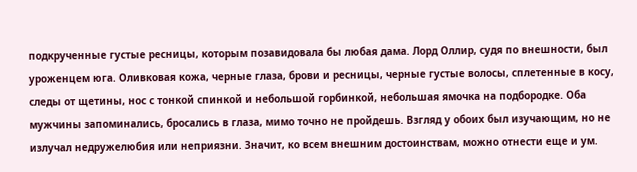подкрученные густые ресницы, которым позавидовала бы любая дама. Лорд Оллир, судя по внешности, был уроженцем юга. Оливковая кожа, черные глаза, брови и ресницы, черные густые волосы, сплетенные в косу, следы от щетины, нос с тонкой спинкой и небольшой горбинкой, небольшая ямочка на подбородке. Оба мужчины запоминались, бросались в глаза, мимо точно не пройдешь. Взгляд у обоих был изучающим, но не излучал недружелюбия или неприязни. Значит, ко всем внешним достоинствам, можно отнести еще и ум.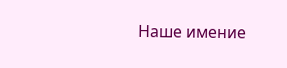Наше имение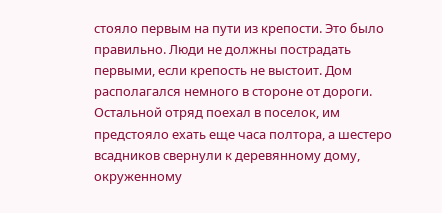стояло первым на пути из крепости. Это было правильно. Люди не должны пострадать первыми, если крепость не выстоит. Дом располагался немного в стороне от дороги. Остальной отряд поехал в поселок, им предстояло ехать еще часа полтора, а шестеро всадников свернули к деревянному дому, окруженному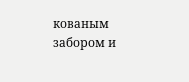кованым забором и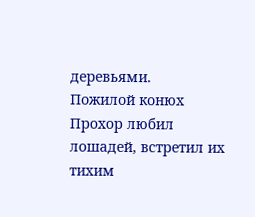деревьями.
Пожилой конюх Прохор любил лошадей, встретил их тихим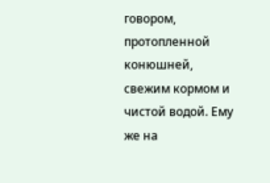говором, протопленной конюшней, свежим кормом и чистой водой. Ему же на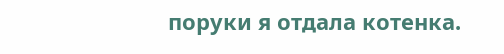поруки я отдала котенка.